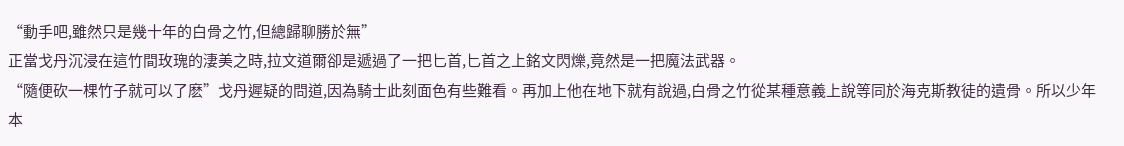“動手吧,雖然只是幾十年的白骨之竹,但總歸聊勝於無”
正當戈丹沉浸在這竹間玫瑰的淒美之時,拉文道爾卻是遞過了一把匕首,匕首之上銘文閃爍,竟然是一把魔法武器。
“隨便砍一棵竹子就可以了麽”戈丹遲疑的問道,因為騎士此刻面色有些難看。再加上他在地下就有說過,白骨之竹從某種意義上說等同於海克斯教徒的遺骨。所以少年本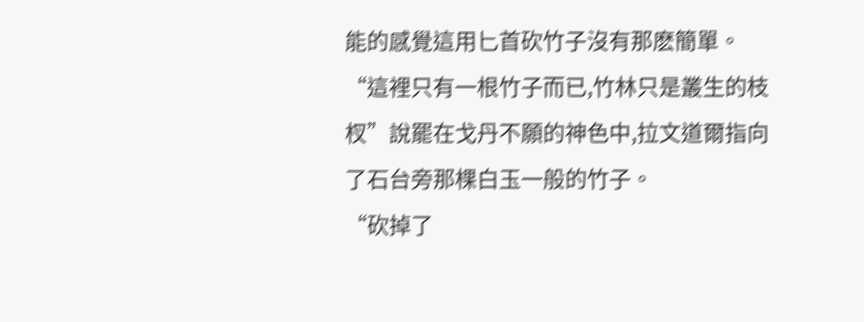能的感覺這用匕首砍竹子沒有那麽簡單。
“這裡只有一根竹子而已,竹林只是叢生的枝杈”說罷在戈丹不願的神色中,拉文道爾指向了石台旁那棵白玉一般的竹子。
“砍掉了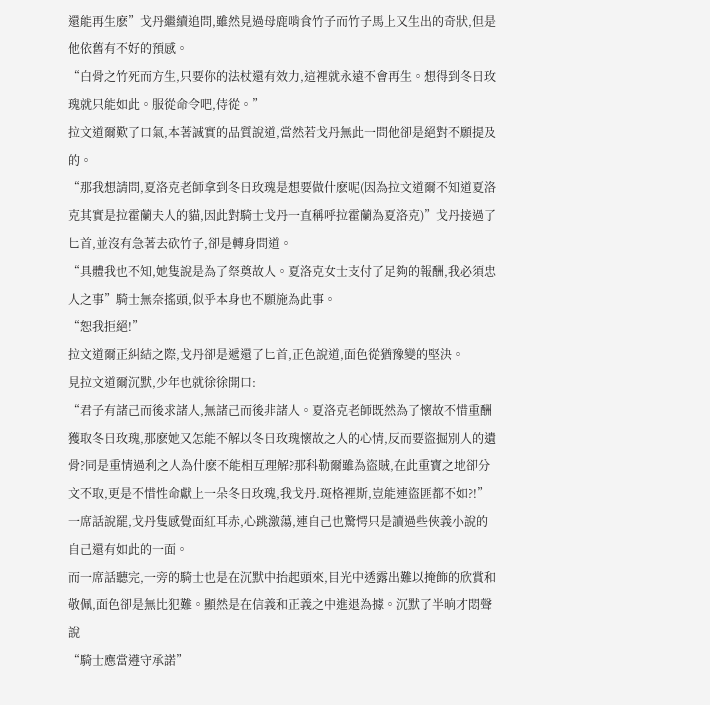還能再生麽”戈丹繼續追問,雖然見過母鹿啃食竹子而竹子馬上又生出的奇狀,但是他依舊有不好的預感。
“白骨之竹死而方生,只要你的法杖還有效力,這裡就永遠不會再生。想得到冬日玫瑰就只能如此。服從命令吧,侍從。”
拉文道爾歎了口氣,本著誠實的品質說道,當然若戈丹無此一問他卻是絕對不願提及的。
“那我想請問,夏洛克老師拿到冬日玫瑰是想要做什麽呢(因為拉文道爾不知道夏洛克其實是拉霍蘭夫人的貓,因此對騎士戈丹一直稱呼拉霍蘭為夏洛克)”戈丹接過了匕首,並沒有急著去砍竹子,卻是轉身問道。
“具體我也不知,她隻說是為了祭奠故人。夏洛克女士支付了足夠的報酬,我必須忠人之事”騎士無奈搖頭,似乎本身也不願施為此事。
“恕我拒絕!”
拉文道爾正糾結之際,戈丹卻是遞還了匕首,正色說道,面色從猶豫變的堅決。
見拉文道爾沉默,少年也就徐徐開口:
“君子有諸己而後求諸人,無諸己而後非諸人。夏洛克老師既然為了懷故不惜重酬獲取冬日玫瑰,那麽她又怎能不解以冬日玫瑰懷故之人的心情,反而要盜掘別人的遺骨?同是重情過利之人為什麽不能相互理解?那科勒爾雖為盜賊,在此重寶之地卻分文不取,更是不惜性命獻上一朵冬日玫瑰,我戈丹.斑格裡斯,豈能連盜匪都不如?!”
一席話說罷,戈丹隻感覺面紅耳赤,心跳激蕩,連自己也驚愕只是讀過些俠義小說的自己還有如此的一面。
而一席話聽完,一旁的騎士也是在沉默中抬起頭來,目光中透露出難以掩飾的欣賞和敬佩,面色卻是無比犯難。顯然是在信義和正義之中進退為據。沉默了半晌才悶聲說
“騎士應當遵守承諾”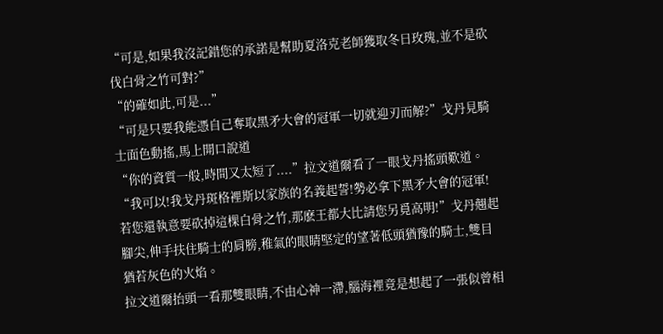“可是,如果我沒記錯您的承諾是幫助夏洛克老師獲取冬日玫瑰,並不是砍伐白骨之竹可對?”
“的確如此,可是...”
“可是只要我能憑自己奪取黑矛大會的冠軍一切就迎刃而解?”戈丹見騎士面色動搖,馬上開口說道
“你的資質一般,時間又太短了....”拉文道爾看了一眼戈丹搖頭歎道。
“我可以!我戈丹斑格裡斯以家族的名義起誓!勢必拿下黑矛大會的冠軍!若您還執意要砍掉這棵白骨之竹,那麽王都大比請您另覓高明!”戈丹翹起腳尖,伸手扶住騎士的肩膀,稚氣的眼睛堅定的望著低頭猶豫的騎士,雙目猶若灰色的火焰。
拉文道爾抬頭一看那雙眼睛,不由心神一滯,腦海裡竟是想起了一張似曾相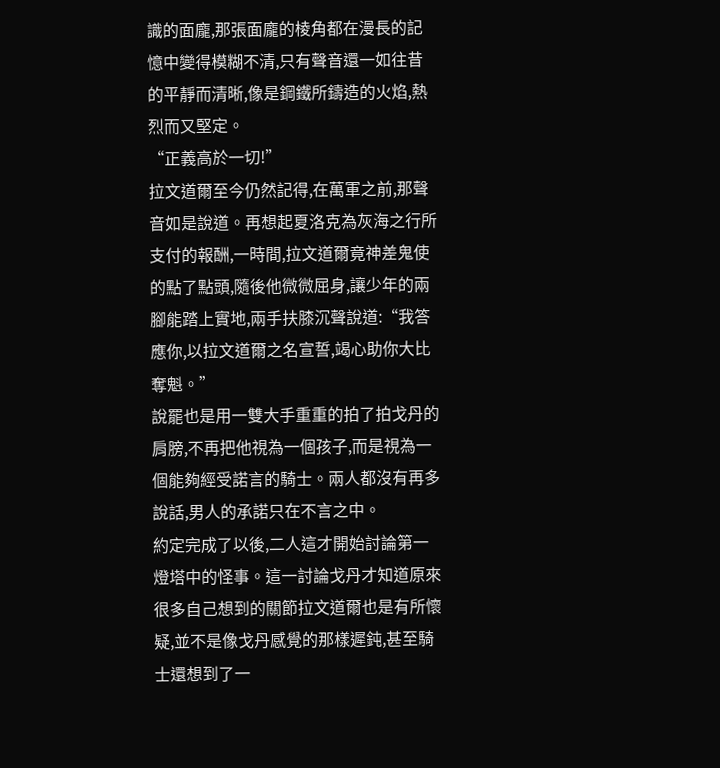識的面龐,那張面龐的棱角都在漫長的記憶中變得模糊不清,只有聲音還一如往昔的平靜而清晰,像是鋼鐵所鑄造的火焰,熱烈而又堅定。
“正義高於一切!”
拉文道爾至今仍然記得,在萬軍之前,那聲音如是說道。再想起夏洛克為灰海之行所支付的報酬,一時間,拉文道爾竟神差鬼使的點了點頭,隨後他微微屈身,讓少年的兩腳能踏上實地,兩手扶膝沉聲說道:“我答應你,以拉文道爾之名宣誓,竭心助你大比奪魁。”
說罷也是用一雙大手重重的拍了拍戈丹的肩膀,不再把他視為一個孩子,而是視為一個能夠經受諾言的騎士。兩人都沒有再多說話,男人的承諾只在不言之中。
約定完成了以後,二人這才開始討論第一燈塔中的怪事。這一討論戈丹才知道原來很多自己想到的關節拉文道爾也是有所懷疑,並不是像戈丹感覺的那樣遲鈍,甚至騎士還想到了一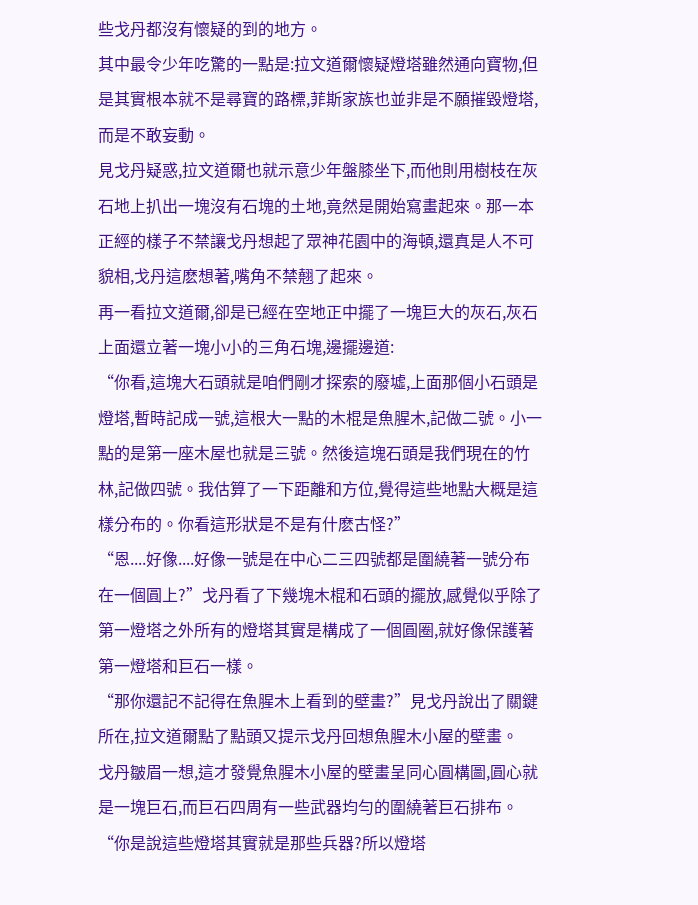些戈丹都沒有懷疑的到的地方。
其中最令少年吃驚的一點是:拉文道爾懷疑燈塔雖然通向寶物,但是其實根本就不是尋寶的路標,菲斯家族也並非是不願摧毀燈塔,而是不敢妄動。
見戈丹疑惑,拉文道爾也就示意少年盤膝坐下,而他則用樹枝在灰石地上扒出一塊沒有石塊的土地,竟然是開始寫畫起來。那一本正經的樣子不禁讓戈丹想起了眾神花園中的海頓,還真是人不可貌相,戈丹這麽想著,嘴角不禁翹了起來。
再一看拉文道爾,卻是已經在空地正中擺了一塊巨大的灰石,灰石上面還立著一塊小小的三角石塊,邊擺邊道:
“你看,這塊大石頭就是咱們剛才探索的廢墟,上面那個小石頭是燈塔,暫時記成一號,這根大一點的木棍是魚腥木,記做二號。小一點的是第一座木屋也就是三號。然後這塊石頭是我們現在的竹林,記做四號。我估算了一下距離和方位,覺得這些地點大概是這樣分布的。你看這形狀是不是有什麽古怪?”
“恩....好像....好像一號是在中心二三四號都是圍繞著一號分布在一個圓上?”戈丹看了下幾塊木棍和石頭的擺放,感覺似乎除了第一燈塔之外所有的燈塔其實是構成了一個圓圈,就好像保護著第一燈塔和巨石一樣。
“那你還記不記得在魚腥木上看到的壁畫?”見戈丹說出了關鍵所在,拉文道爾點了點頭又提示戈丹回想魚腥木小屋的壁畫。
戈丹皺眉一想,這才發覺魚腥木小屋的壁畫呈同心圓構圖,圓心就是一塊巨石,而巨石四周有一些武器均勻的圍繞著巨石排布。
“你是說這些燈塔其實就是那些兵器?所以燈塔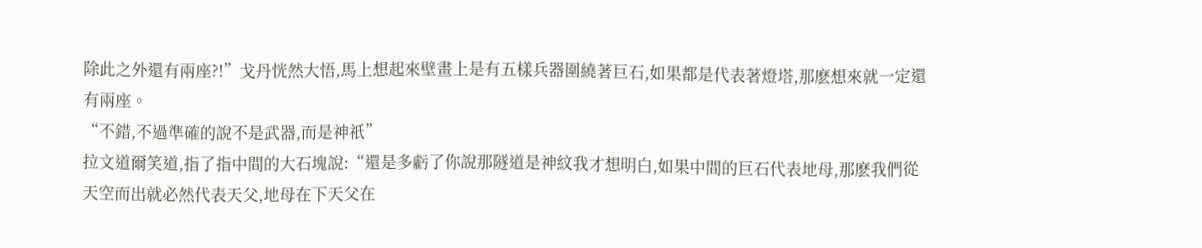除此之外還有兩座?!”戈丹恍然大悟,馬上想起來壁畫上是有五樣兵器圍繞著巨石,如果都是代表著燈塔,那麽想來就一定還有兩座。
“不錯,不過準確的說不是武器,而是神祇”
拉文道爾笑道,指了指中間的大石塊說:“還是多虧了你說那隧道是神紋我才想明白,如果中間的巨石代表地母,那麽我們從天空而出就必然代表天父,地母在下天父在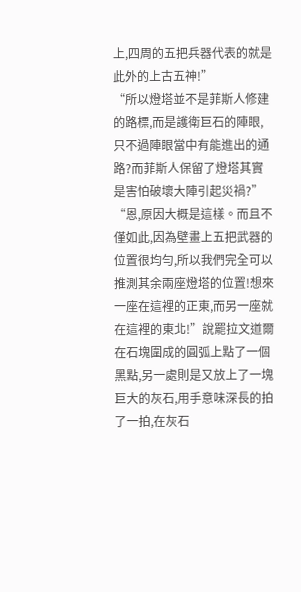上,四周的五把兵器代表的就是此外的上古五神!”
“所以燈塔並不是菲斯人修建的路標,而是護衛巨石的陣眼,只不過陣眼當中有能進出的通路?而菲斯人保留了燈塔其實是害怕破壞大陣引起災禍?”
“恩,原因大概是這樣。而且不僅如此,因為壁畫上五把武器的位置很均勻,所以我們完全可以推測其余兩座燈塔的位置!想來一座在這裡的正東,而另一座就在這裡的東北!”說罷拉文道爾在石塊圍成的圓弧上點了一個黑點,另一處則是又放上了一塊巨大的灰石,用手意味深長的拍了一拍,在灰石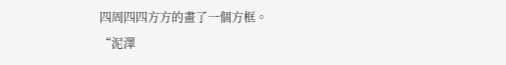四周四四方方的畫了一個方框。
“泥澤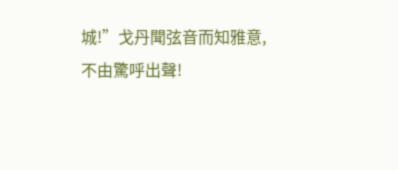城!”戈丹聞弦音而知雅意,不由驚呼出聲!